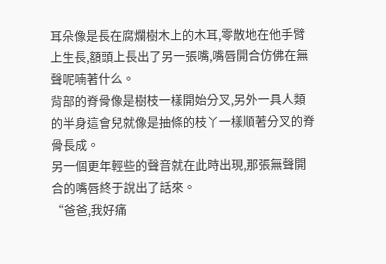耳朵像是長在腐爛樹木上的木耳,零散地在他手臂上生長,額頭上長出了另一張嘴,嘴唇開合仿佛在無聲呢喃著什么。
背部的脊骨像是樹枝一樣開始分叉,另外一具人類的半身這會兒就像是抽條的枝丫一樣順著分叉的脊骨長成。
另一個更年輕些的聲音就在此時出現,那張無聲開合的嘴唇終于說出了話來。
“爸爸,我好痛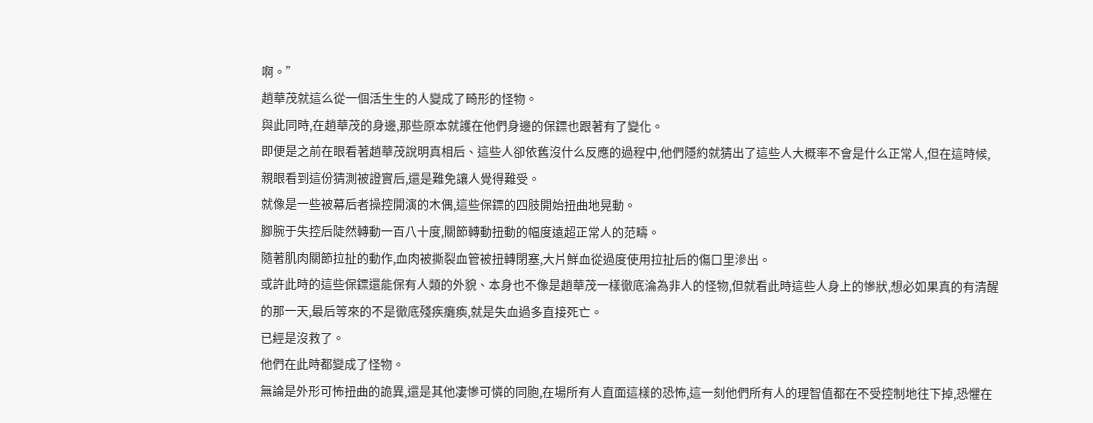啊。”
趙華茂就這么從一個活生生的人變成了畸形的怪物。
與此同時,在趙華茂的身邊,那些原本就護在他們身邊的保鏢也跟著有了變化。
即便是之前在眼看著趙華茂說明真相后、這些人卻依舊沒什么反應的過程中,他們隱約就猜出了這些人大概率不會是什么正常人,但在這時候,親眼看到這份猜測被證實后,還是難免讓人覺得難受。
就像是一些被幕后者操控開演的木偶,這些保鏢的四肢開始扭曲地晃動。
腳腕于失控后陡然轉動一百八十度,關節轉動扭動的幅度遠超正常人的范疇。
隨著肌肉關節拉扯的動作,血肉被撕裂血管被扭轉閉塞,大片鮮血從過度使用拉扯后的傷口里滲出。
或許此時的這些保鏢還能保有人類的外貌、本身也不像是趙華茂一樣徹底淪為非人的怪物,但就看此時這些人身上的慘狀,想必如果真的有清醒的那一天,最后等來的不是徹底殘疾癱瘓,就是失血過多直接死亡。
已經是沒救了。
他們在此時都變成了怪物。
無論是外形可怖扭曲的詭異,還是其他凄慘可憐的同胞,在場所有人直面這樣的恐怖,這一刻他們所有人的理智值都在不受控制地往下掉,恐懼在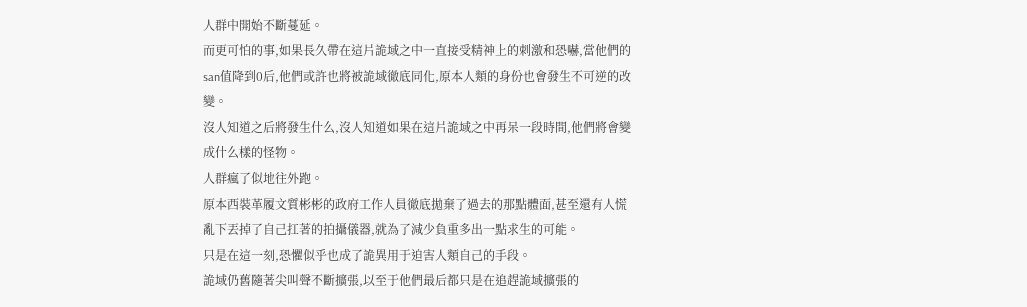人群中開始不斷蔓延。
而更可怕的事,如果長久帶在這片詭域之中一直接受精神上的刺激和恐嚇,當他們的san值降到0后,他們或許也將被詭域徹底同化,原本人類的身份也會發生不可逆的改變。
沒人知道之后將發生什么,沒人知道如果在這片詭域之中再呆一段時間,他們將會變成什么樣的怪物。
人群瘋了似地往外跑。
原本西裝革履文質彬彬的政府工作人員徹底拋棄了過去的那點體面,甚至還有人慌亂下丟掉了自己扛著的拍攝儀器,就為了減少負重多出一點求生的可能。
只是在這一刻,恐懼似乎也成了詭異用于迫害人類自己的手段。
詭域仍舊隨著尖叫聲不斷擴張,以至于他們最后都只是在追趕詭域擴張的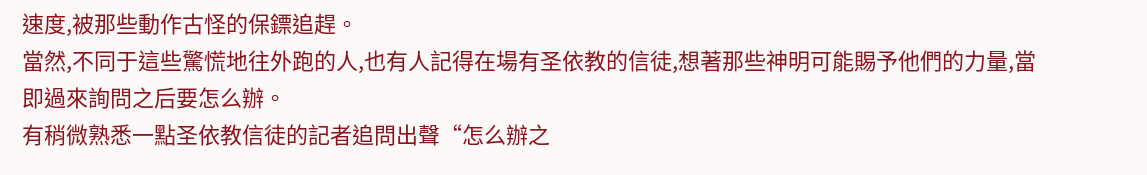速度,被那些動作古怪的保鏢追趕。
當然,不同于這些驚慌地往外跑的人,也有人記得在場有圣依教的信徒,想著那些神明可能賜予他們的力量,當即過來詢問之后要怎么辦。
有稍微熟悉一點圣依教信徒的記者追問出聲“怎么辦之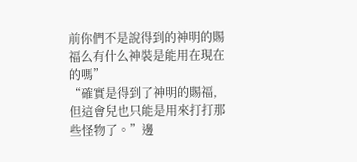前你們不是說得到的神明的賜福么有什么神裝是能用在現在的嗎”
“確實是得到了神明的賜福,但這會兒也只能是用來打打那些怪物了。”邊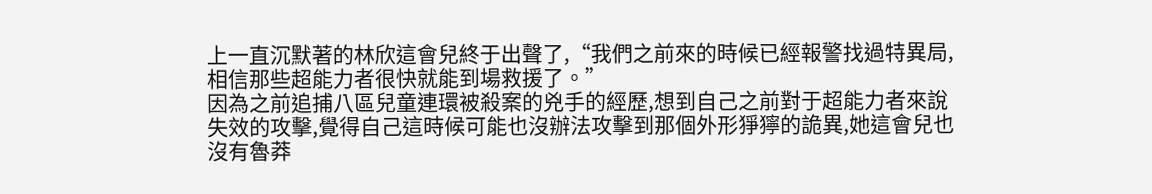上一直沉默著的林欣這會兒終于出聲了,“我們之前來的時候已經報警找過特異局,相信那些超能力者很快就能到場救援了。”
因為之前追捕八區兒童連環被殺案的兇手的經歷,想到自己之前對于超能力者來說失效的攻擊,覺得自己這時候可能也沒辦法攻擊到那個外形猙獰的詭異,她這會兒也沒有魯莽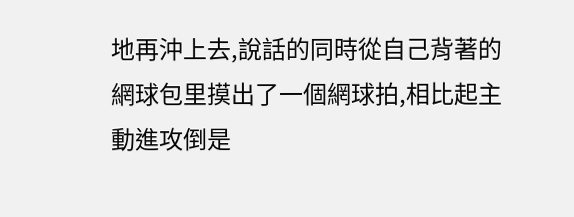地再沖上去,說話的同時從自己背著的網球包里摸出了一個網球拍,相比起主動進攻倒是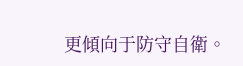更傾向于防守自衛。